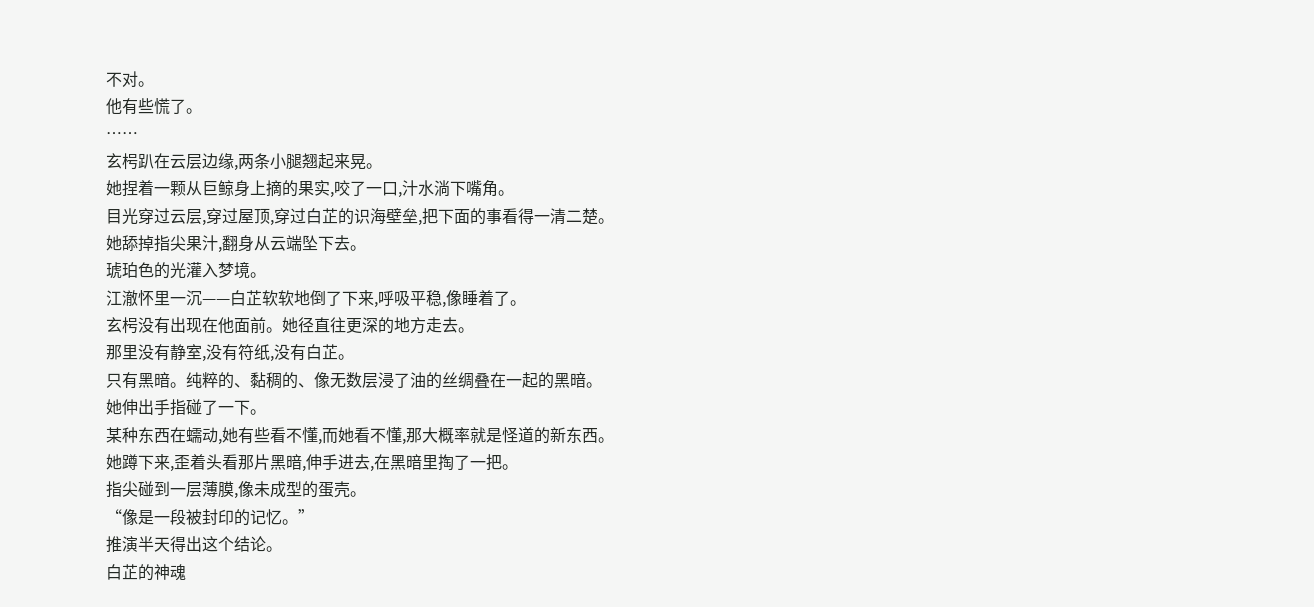不对。
他有些慌了。
……
玄枵趴在云层边缘,两条小腿翘起来晃。
她捏着一颗从巨鲸身上摘的果实,咬了一口,汁水淌下嘴角。
目光穿过云层,穿过屋顶,穿过白芷的识海壁垒,把下面的事看得一清二楚。
她舔掉指尖果汁,翻身从云端坠下去。
琥珀色的光灌入梦境。
江澈怀里一沉——白芷软软地倒了下来,呼吸平稳,像睡着了。
玄枵没有出现在他面前。她径直往更深的地方走去。
那里没有静室,没有符纸,没有白芷。
只有黑暗。纯粹的、黏稠的、像无数层浸了油的丝绸叠在一起的黑暗。
她伸出手指碰了一下。
某种东西在蠕动,她有些看不懂,而她看不懂,那大概率就是怪道的新东西。
她蹲下来,歪着头看那片黑暗,伸手进去,在黑暗里掏了一把。
指尖碰到一层薄膜,像未成型的蛋壳。
“像是一段被封印的记忆。”
推演半天得出这个结论。
白芷的神魂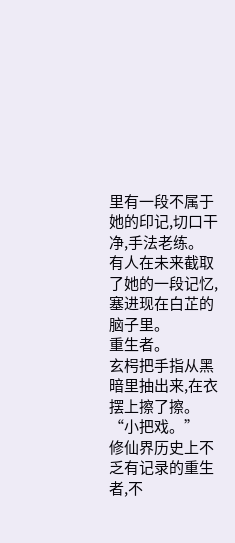里有一段不属于她的印记,切口干净,手法老练。
有人在未来截取了她的一段记忆,塞进现在白芷的脑子里。
重生者。
玄枵把手指从黑暗里抽出来,在衣摆上擦了擦。
“小把戏。”
修仙界历史上不乏有记录的重生者,不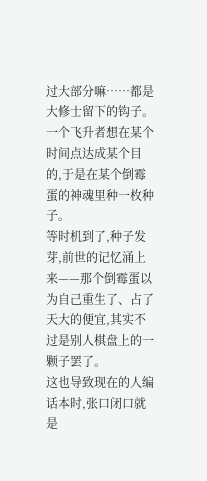过大部分嘛……都是大修士留下的钩子。
一个飞升者想在某个时间点达成某个目的,于是在某个倒霉蛋的神魂里种一枚种子。
等时机到了,种子发芽,前世的记忆涌上来——那个倒霉蛋以为自己重生了、占了天大的便宜,其实不过是别人棋盘上的一颗子罢了。
这也导致现在的人编话本时,张口闭口就是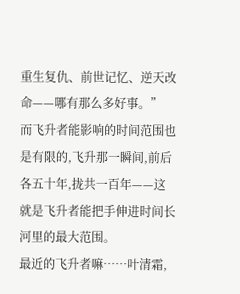重生复仇、前世记忆、逆天改命——哪有那么多好事。”
而飞升者能影响的时间范围也是有限的,飞升那一瞬间,前后各五十年,拢共一百年——这就是飞升者能把手伸进时间长河里的最大范围。
最近的飞升者嘛……叶清霜,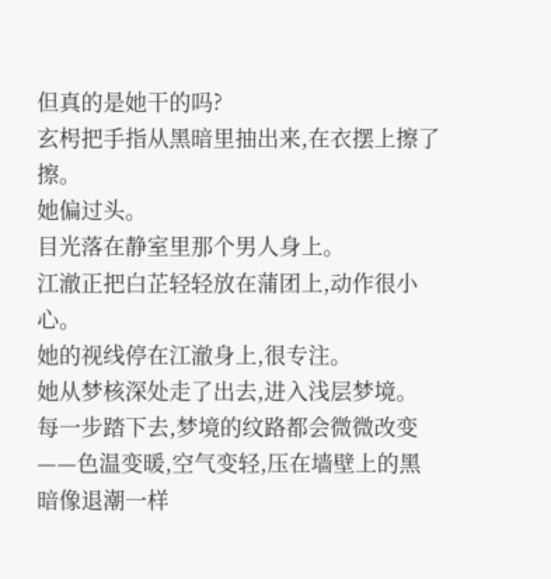但真的是她干的吗?
玄枵把手指从黑暗里抽出来,在衣摆上擦了擦。
她偏过头。
目光落在静室里那个男人身上。
江澈正把白芷轻轻放在蒲团上,动作很小心。
她的视线停在江澈身上,很专注。
她从梦核深处走了出去,进入浅层梦境。
每一步踏下去,梦境的纹路都会微微改变——色温变暖,空气变轻,压在墙壁上的黑暗像退潮一样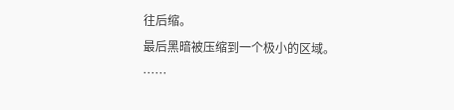往后缩。
最后黑暗被压缩到一个极小的区域。
……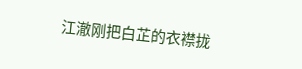江澈刚把白芷的衣襟拢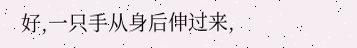好,一只手从身后伸过来,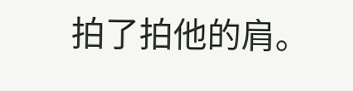拍了拍他的肩。